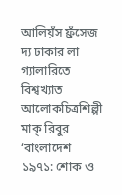আলিয়ঁস ফ্রঁসেজ দ্য ঢাকার লা গ্যালারিতে বিশ্বখ্যাত আলোকচিত্রশিল্পী মাক্ রিবুর ‘বাংলাদেশ ১৯৭১: শোক ও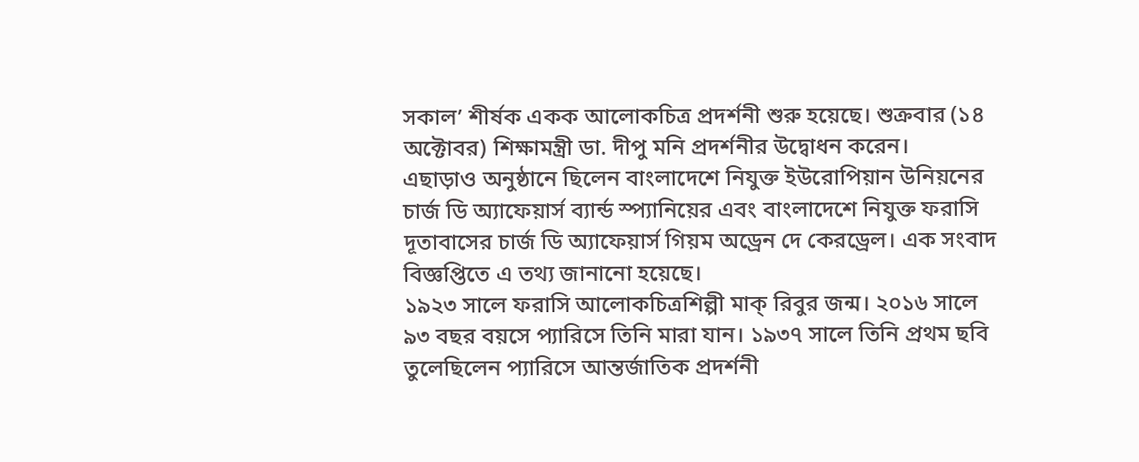সকাল’ শীর্ষক একক আলোকচিত্র প্রদর্শনী শুরু হয়েছে। শুক্রবার (১৪ অক্টোবর) শিক্ষামন্ত্রী ডা. দীপু মনি প্রদর্শনীর উদ্বোধন করেন।
এছাড়াও অনুষ্ঠানে ছিলেন বাংলাদেশে নিযুক্ত ইউরোপিয়ান উনিয়নের চার্জ ডি অ্যাফেয়ার্স ব্যার্ন্ড স্প্যানিয়ের এবং বাংলাদেশে নিযুক্ত ফরাসি দূতাবাসের চার্জ ডি অ্যাফেয়ার্স গিয়ম অড্রেন দে কেরড্রেল। এক সংবাদ বিজ্ঞপ্তিতে এ তথ্য জানানো হয়েছে।
১৯২৩ সালে ফরাসি আলোকচিত্রশিল্পী মাক্ রিবুর জন্ম। ২০১৬ সালে ৯৩ বছর বয়সে প্যারিসে তিনি মারা যান। ১৯৩৭ সালে তিনি প্রথম ছবি তুলেছিলেন প্যারিসে আন্তর্জাতিক প্রদর্শনী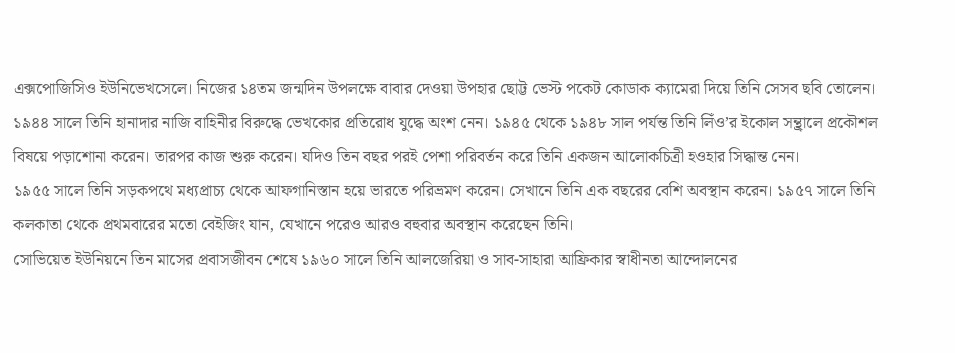এক্সপোজিসিও ইউনিভেখসেলে। নিজের ১৪তম জন্মদিন উপলক্ষে বাবার দেওয়া উপহার ছোট্ট ভেস্ট পকেট কোডাক ক্যামেরা দিয়ে তিনি সেসব ছবি তোলেন। ১৯৪৪ সালে তিনি হানাদার নাজি বাহিনীর বিরুদ্ধে ভেখকোর প্রতিরোধ যুদ্ধে অংশ নেন। ১৯৪৫ থেকে ১৯৪৮ সাল পর্যন্ত তিনি লিঁও’র ইকোল সন্থ্রালে প্রকৌশল বিষয়ে পড়াশোনা করেন। তারপর কাজ শুরু করেন। যদিও তিন বছর পরই পেশা পরিবর্তন করে তিনি একজন আলোকচিত্রী হওহার সিদ্ধান্ত নেন।
১৯৫৫ সালে তিনি সড়কপথে মধ্যপ্রাচ্য থেকে আফগানিস্তান হয়ে ভারতে পরিভ্রমণ করেন। সেখানে তিনি এক বছরের বেশি অবস্থান করেন। ১৯৫৭ সালে তিনি কলকাতা থেকে প্রথমবারের মতো বেইজিং যান, যেখানে পরেও আরও বহুবার অবস্থান করেছেন তিনি।
সোভিয়েত ইউনিয়নে তিন মাসের প্রবাসজীবন শেষে ১৯৬০ সালে তিনি আলজেরিয়া ও সাব-সাহারা আফ্রিকার স্বাধীনতা আন্দোলনের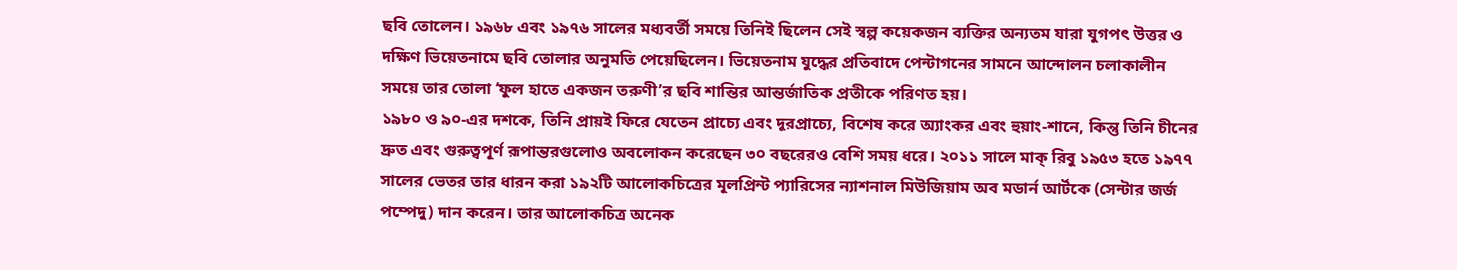ছবি তোলেন। ১৯৬৮ এবং ১৯৭৬ সালের মধ্যবর্তী সময়ে তিনিই ছিলেন সেই স্বল্প কয়েকজন ব্যক্তির অন্যতম যারা যুগপৎ উত্তর ও দক্ষিণ ভিয়েতনামে ছবি তোলার অনুমতি পেয়েছিলেন। ভিয়েতনাম যুদ্ধের প্রতিবাদে পেন্টাগনের সামনে আন্দোলন চলাকালীন সময়ে তার তোলা ‘ফুল হাতে একজন তরুণী’র ছবি শান্তির আন্তর্জাতিক প্রতীকে পরিণত হয়।
১৯৮০ ও ৯০-এর দশকে, তিনি প্রায়ই ফিরে যেতেন প্রাচ্যে এবং দূরপ্রাচ্যে, বিশেষ করে অ্যাংকর এবং হুয়াং-শানে, কিন্তু তিনি চীনের দ্রুত এবং গুরুত্বপূর্ণ রূপান্তরগুলোও অবলোকন করেছেন ৩০ বছরেরও বেশি সময় ধরে। ২০১১ সালে মাক্ রিবু ১৯৫৩ হতে ১৯৭৭ সালের ভেতর তার ধারন করা ১৯২টি আলোকচিত্রের মূলপ্রিন্ট প্যারিসের ন্যাশনাল মিউজিয়াম অব মডার্ন আর্টকে (সেন্টার জর্জ পম্পেদু) দান করেন। তার আলোকচিত্র অনেক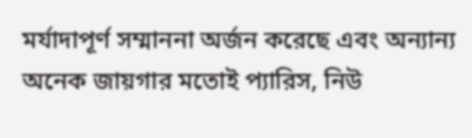মর্যাদাপূর্ণ সম্মাননা অর্জন করেছে এবং অন্যান্য অনেক জায়গার মতোই প্যারিস, নিউ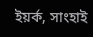ইয়র্ক, সাংহাই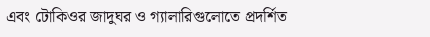এবং টোকিওর জাদুঘর ও গ্যালারিগুলোতে প্রদর্শিত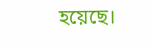হয়েছে।